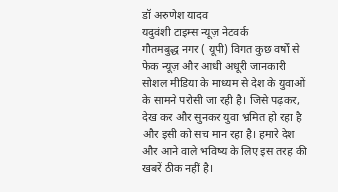डॉ अरुणेश यादव
यदुवंशी टाइम्स न्यूज़ नेटवर्क
गौतमबुद्ध नगर ( यूपी) विगत कुछ वर्षों से फेक न्यूज़ और आधी अधूरी जानकारी सोशल मीडिया के माध्यम से देश के युवाओं के सामने परोसी जा रही है। जिसे पढ़कर, देख कर और सुनकर युवा भ्रमित हो रहा है और इसी को सच मान रहा है। हमारे देश और आने वाले भविष्य के लिए इस तरह की खबरें ठीक नहीं है।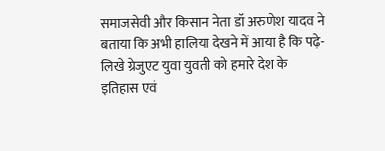समाजसेवी और किसान नेता डॉ अरुणेश यादव ने बताया कि अभी हालिया देखने में आया है कि पढ़े-लिखे ग्रेजुएट युवा युवती को हमारे देश के इतिहास एवं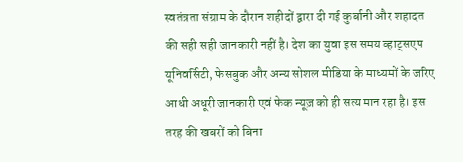स्वतंत्रता संग्राम के दौरान शहीदों द्वारा दी गई कुर्बानी और शहादत की सही सही जानकारी नहीं है। देश का युवा इस समय व्हाट्सएप यूनिवर्सिटी, फेसबुक और अन्य सोशल मीडिया के माध्यमों के जरिए आधी अधूरी जानकारी एवं फेक न्यूज़ को ही सत्य मान रहा है। इस तरह की खबरों को बिना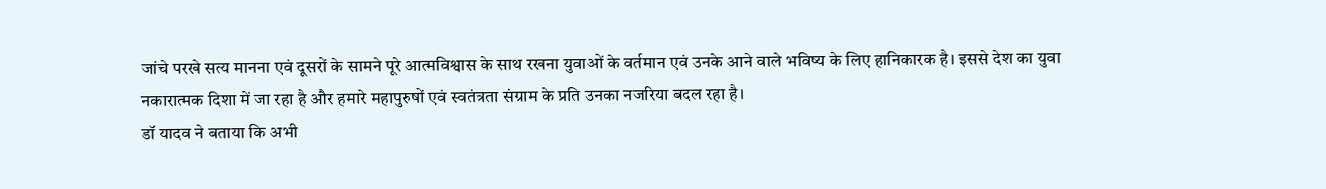जांचे परखे सत्य मानना एवं दूसरों के सामने पूरे आत्मविश्वास के साथ रखना युवाओं के वर्तमान एवं उनके आने वाले भविष्य के लिए हानिकारक है। इससे देश का युवा नकारात्मक दिशा में जा रहा है और हमारे महापुरुषों एवं स्वतंत्रता संग्राम के प्रति उनका नजरिया बदल रहा है।
डॉ यादव ने बताया कि अभी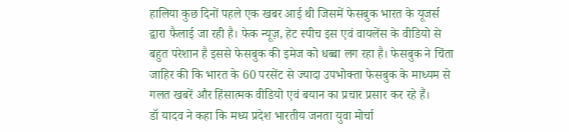हालिया कुछ दिनों पहले एक खबर आई थी जिसमें फेसबुक भारत के यूजर्स द्वारा फैलाई जा रही है। फेक न्यूज़, हेट स्पीच इस एवं वायलेंस के वीडियो से बहुत परेशान है इससे फेसबुक की इमेज को धब्बा लग रहा है। फेसबुक ने चिंता जाहिर की कि भारत के 60 परसेंट से ज्यादा उपभोक्ता फेसबुक के माध्यम से गलत खबरें और हिंसात्मक वीडियो एवं बयान का प्रचार प्रसार कर रहे हैं।
डॉ यादव ने कहा कि मध्य प्रदेश भारतीय जनता युवा मोर्चा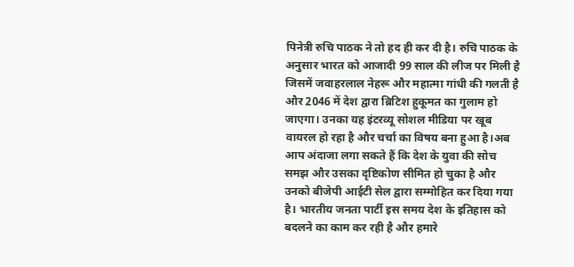पिनेत्री रुचि पाठक ने तो हद ही कर दी है। रुचि पाठक के अनुसार भारत को आजादी 99 साल की लीज पर मिली है जिसमें जवाहरलाल नेहरू और महात्मा गांधी की गलती है और 2046 में देश द्वारा ब्रिटिश हुकूमत का गुलाम हो जाएगा। उनका यह इंटरव्यू सोशल मीडिया पर खूब वायरल हो रहा है और चर्चा का विषय बना हुआ है।अब आप अंदाजा लगा सकते हैं कि देश के युवा की सोच समझ और उसका दृष्टिकोण सीमित हो चुका है और उनको बीजेपी आईटी सेल द्वारा सम्मोहित कर दिया गया है। भारतीय जनता पार्टी इस समय देश के इतिहास को बदलने का काम कर रही है और हमारे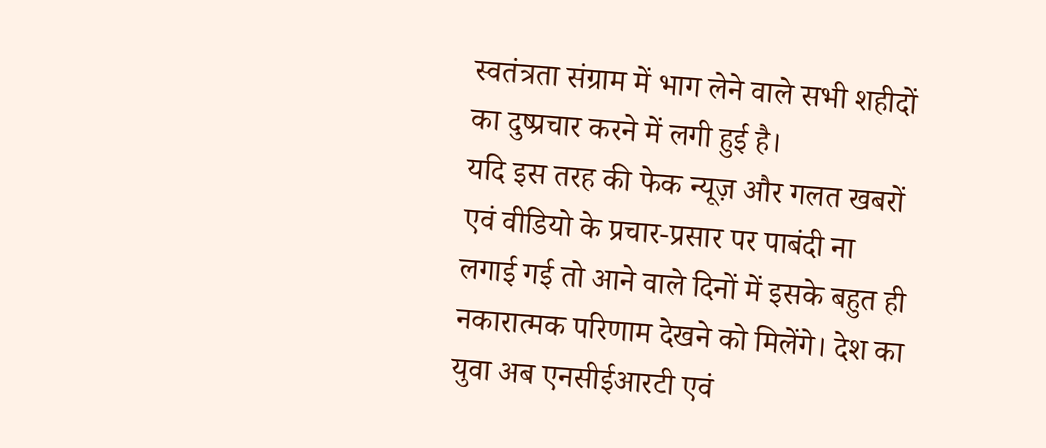स्वतंत्रता संग्राम में भाग लेने वाले सभी शहीदों का दुष्प्रचार करने में लगी हुई है।
यदि इस तरह की फेक न्यूज़ और गलत खबरों एवं वीडियो के प्रचार-प्रसार पर पाबंदी ना लगाई गई तो आने वाले दिनों में इसके बहुत ही नकारात्मक परिणाम देखने को मिलेंगे। देश का युवा अब एनसीईआरटी एवं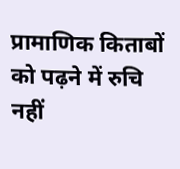प्रामाणिक किताबों को पढ़ने में रुचि नहीं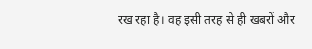रख रहा है। वह इसी तरह से ही खबरों और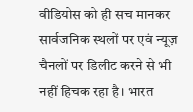वीडियोस को ही सच मानकर सार्वजनिक स्थलों पर एवं न्यूज़ चैनलों पर डिलीट करने से भी नहीं हिचक रहा है। भारत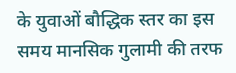के युवाओं बौद्धिक स्तर का इस समय मानसिक गुलामी की तरफ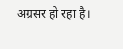अग्रसर हो रहा है।